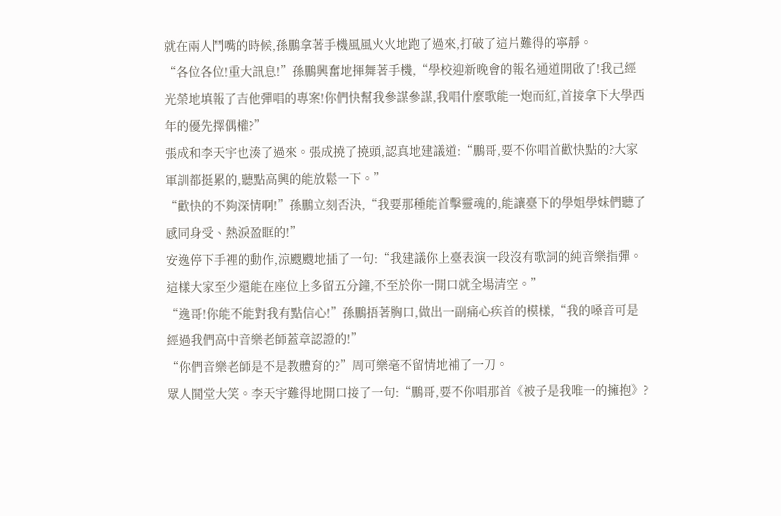就在兩人鬥嘴的時候,孫鵬拿著手機風風火火地跑了過來,打破了這片難得的寧靜。
“各位各位!重大訊息!”孫鵬興奮地揮舞著手機,“學校迎新晚會的報名通道開啟了!我己經光榮地填報了吉他彈唱的專案!你們快幫我參謀參謀,我唱什麼歌能一炮而紅,首接拿下大學西年的優先擇偶權?”
張成和李天宇也湊了過來。張成撓了撓頭,認真地建議道:“鵬哥,要不你唱首歡快點的?大家軍訓都挺累的,聽點高興的能放鬆一下。”
“歡快的不夠深情啊!”孫鵬立刻否決,“我要那種能首擊靈魂的,能讓臺下的學姐學妹們聽了感同身受、熱淚盈眶的!”
安逸停下手裡的動作,涼颼颼地插了一句:“我建議你上臺表演一段沒有歌詞的純音樂指彈。這樣大家至少還能在座位上多留五分鐘,不至於你一開口就全場清空。”
“逸哥!你能不能對我有點信心!”孫鵬捂著胸口,做出一副痛心疾首的模樣,“我的嗓音可是經過我們高中音樂老師蓋章認證的!”
“你們音樂老師是不是教體育的?”周可樂毫不留情地補了一刀。
眾人鬨堂大笑。李天宇難得地開口接了一句:“鵬哥,要不你唱那首《被子是我唯一的擁抱》?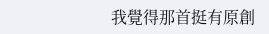我覺得那首挺有原創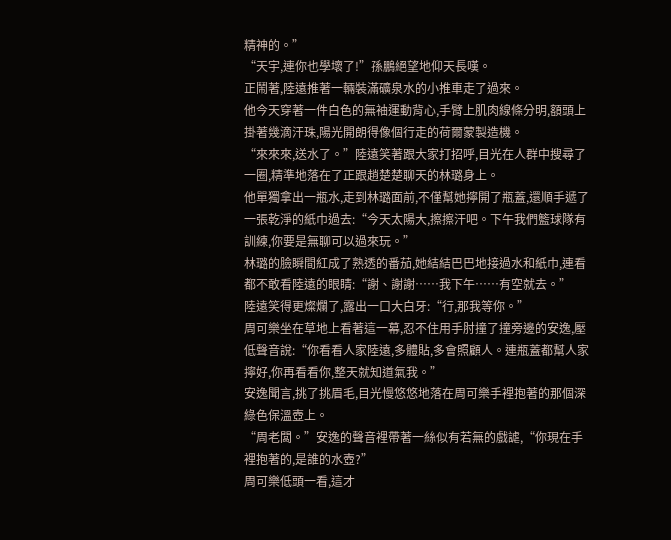精神的。”
“天宇,連你也學壞了!”孫鵬絕望地仰天長嘆。
正鬧著,陸遠推著一輛裝滿礦泉水的小推車走了過來。
他今天穿著一件白色的無袖運動背心,手臂上肌肉線條分明,額頭上掛著幾滴汗珠,陽光開朗得像個行走的荷爾蒙製造機。
“來來來,送水了。”陸遠笑著跟大家打招呼,目光在人群中搜尋了一圈,精準地落在了正跟趙楚楚聊天的林璐身上。
他單獨拿出一瓶水,走到林璐面前,不僅幫她擰開了瓶蓋,還順手遞了一張乾淨的紙巾過去:“今天太陽大,擦擦汗吧。下午我們籃球隊有訓練,你要是無聊可以過來玩。”
林璐的臉瞬間紅成了熟透的番茄,她結結巴巴地接過水和紙巾,連看都不敢看陸遠的眼睛:“謝、謝謝……我下午……有空就去。”
陸遠笑得更燦爛了,露出一口大白牙:“行,那我等你。”
周可樂坐在草地上看著這一幕,忍不住用手肘撞了撞旁邊的安逸,壓低聲音說:“你看看人家陸遠,多體貼,多會照顧人。連瓶蓋都幫人家擰好,你再看看你,整天就知道氣我。”
安逸聞言,挑了挑眉毛,目光慢悠悠地落在周可樂手裡抱著的那個深綠色保溫壺上。
“周老闆。”安逸的聲音裡帶著一絲似有若無的戲謔,“你現在手裡抱著的,是誰的水壺?”
周可樂低頭一看,這才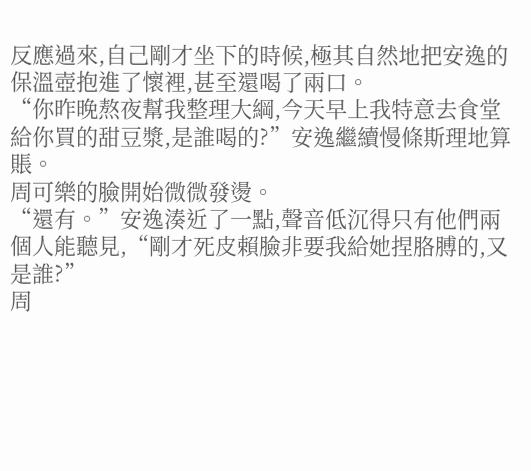反應過來,自己剛才坐下的時候,極其自然地把安逸的保溫壺抱進了懷裡,甚至還喝了兩口。
“你昨晚熬夜幫我整理大綱,今天早上我特意去食堂給你買的甜豆漿,是誰喝的?”安逸繼續慢條斯理地算賬。
周可樂的臉開始微微發燙。
“還有。”安逸湊近了一點,聲音低沉得只有他們兩個人能聽見,“剛才死皮賴臉非要我給她捏胳膊的,又是誰?”
周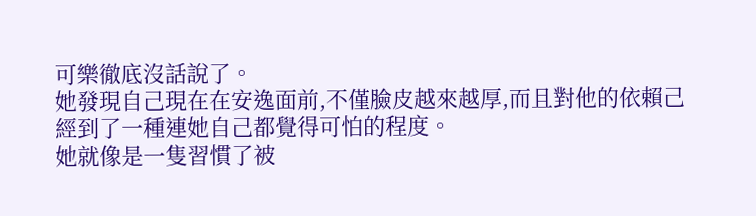可樂徹底沒話說了。
她發現自己現在在安逸面前,不僅臉皮越來越厚,而且對他的依賴己經到了一種連她自己都覺得可怕的程度。
她就像是一隻習慣了被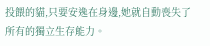投餵的貓,只要安逸在身邊,她就自動喪失了所有的獨立生存能力。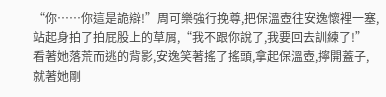“你……你這是詭辯!”周可樂強行挽尊,把保溫壺往安逸懷裡一塞,站起身拍了拍屁股上的草屑,“我不跟你說了,我要回去訓練了!”
看著她落荒而逃的背影,安逸笑著搖了搖頭,拿起保溫壺,擰開蓋子,就著她剛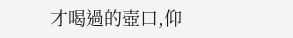才喝過的壺口,仰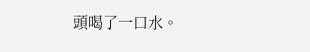頭喝了一口水。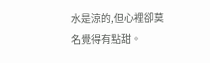水是涼的,但心裡卻莫名覺得有點甜。